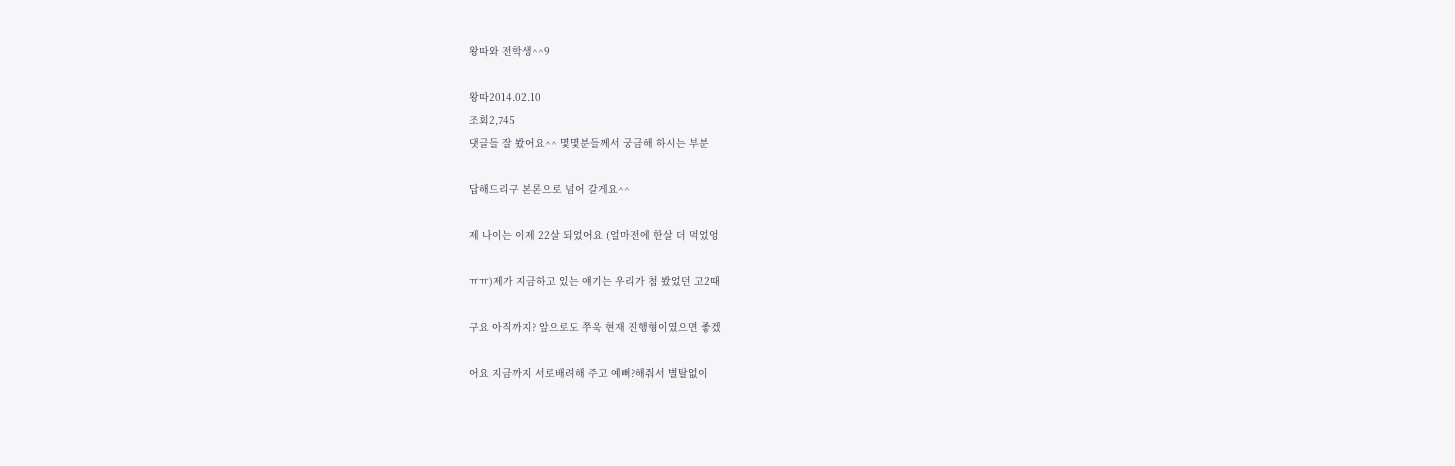왕따와 전학생^^9

왕따2014.02.10
조회2,745
댓글들 잘 봤어요^^ 몇몇분들께서 궁금해 하시는 부분

답해드리구 본론으로 넘어 갈게요^^

제 나이는 이제 22살 되었어요 (얼마전에 한살 더 먹었엉

ㅠㅠ)제가 지금하고 있는 얘기는 우리가 첨 봤었던 고2때

구요 아직까지? 앞으로도 쭈욱 현재 진행형이였으면 좋겠

어요 지금까지 서로배려해 주고 예뻐?해줘서 별탈없이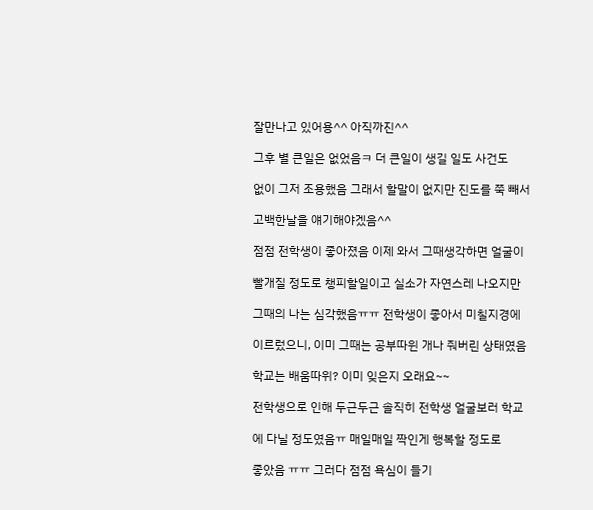잘만나고 있어용^^ 아직까진^^

그후 별 큰일은 없었음ㅋ 더 큰일이 생길 일도 사건도

없이 그저 조용했음 그래서 할말이 없지만 진도를 쭉 빼서

고백한날을 얘기해야겠음^^

점점 전학생이 좋아졌음 이제 와서 그때생각하면 얼굴이

빨개질 정도로 챙피할일이고 실소가 자연스레 나오지만

그때의 나는 심각했음ㅠㅠ 전학생이 좋아서 미칠지경에

이르렀으니, 이미 그때는 공부따윈 개나 줘버린 상태였음

학교는 배움따위? 이미 잊은지 오래요~~

전학생으로 인해 두근두근 솔직히 전학생 얼굴보러 학교

에 다닐 정도였음ㅠ 매일매일 짝인게 행복할 정도로

좋았음 ㅠㅠ 그러다 점점 욕심이 들기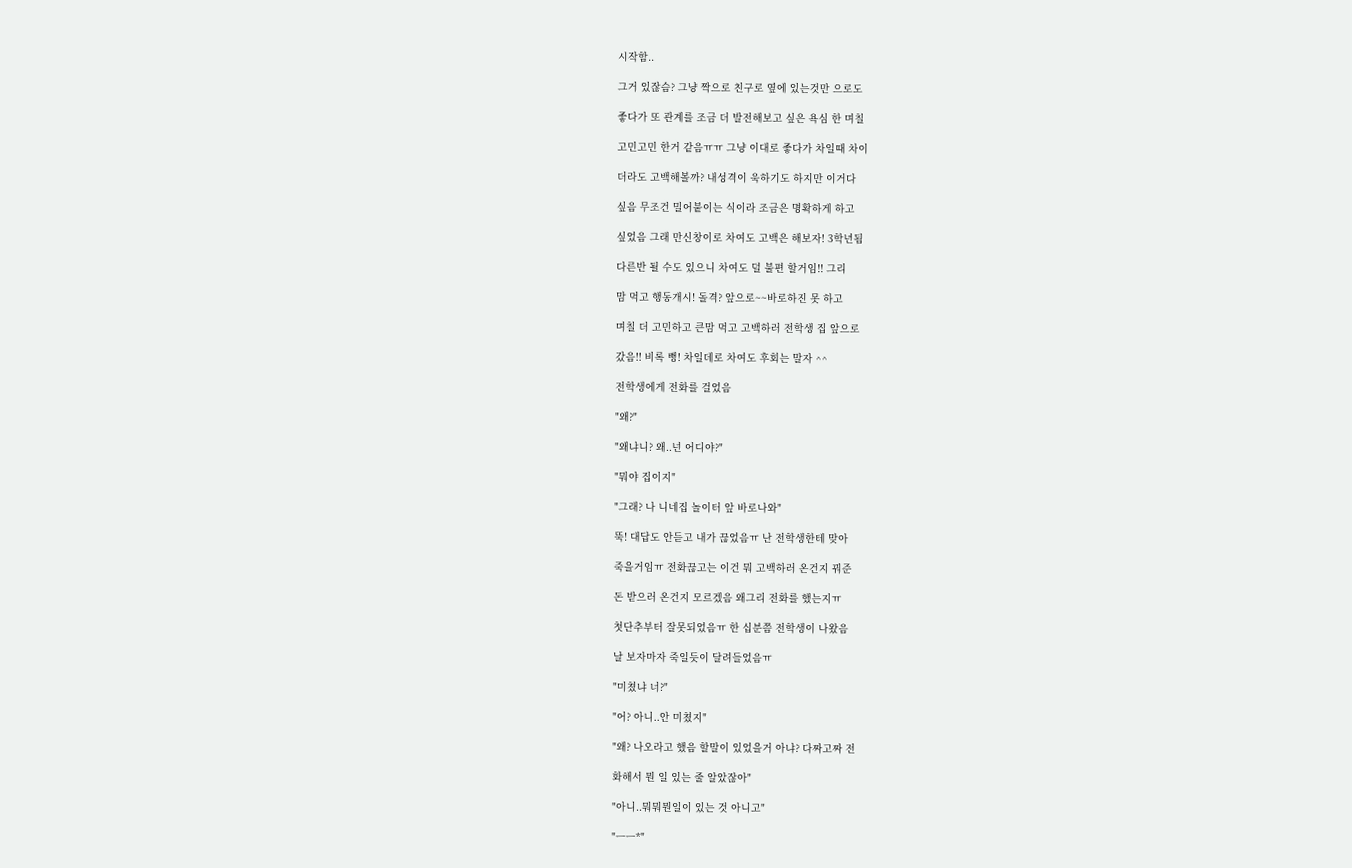시작함..

그거 있잖슴? 그냥 짝으로 친구로 옆에 있는것만 으로도

좋다가 또 관계를 조금 더 발전해보고 싶은 욕심 한 며칠

고민고민 한거 같음ㅠㅠ 그냥 이대로 좋다가 차일때 차이

더라도 고백해볼까? 내성격이 욱하기도 하지만 이거다

싶음 무조건 밀어붙이는 식이라 조금은 명확하게 하고

싶었음 그래 만신창이로 차여도 고백은 해보자! 3학년됨

다른반 될 수도 있으니 차여도 덜 불편 할거임!! 그리

맘 먹고 행동개시! 돌격? 앞으로~~바로하진 못 하고

며칠 더 고민하고 큰맘 먹고 고백하러 전학생 집 앞으로

갔음!! 비록 뻥! 차일데로 차여도 후회는 말자 ^^

전학생에게 전화를 걸었음

"왜?"

"왜냐니? 왜..넌 어디야?"

"뭐야 집이지"

"그래? 나 니네집 놀이터 앞 바로나와"

뚝! 대답도 안듣고 내가 끊었음ㅠ 난 전학생한테 맞아

죽을거임ㅠ 전화끊고는 이건 뭐 고백하러 온건지 꿔준

돈 받으러 온건지 모르겠음 왜그리 전화를 했는지ㅠ

첫단추부터 잘못되었음ㅠ 한 십분쯤 전학생이 나왔음

날 보자마자 죽일듯이 달려들었음ㅠ

"미쳤냐 너?"

"어? 아니..안 미쳤지"

"왜? 나오라고 했음 할말이 있었을거 아냐? 다짜고짜 전

화해서 뭔 일 있는 줄 알았잖아"

"아니..뭐뭐뭔일이 있는 것 아니고"

"ㅡㅡ*"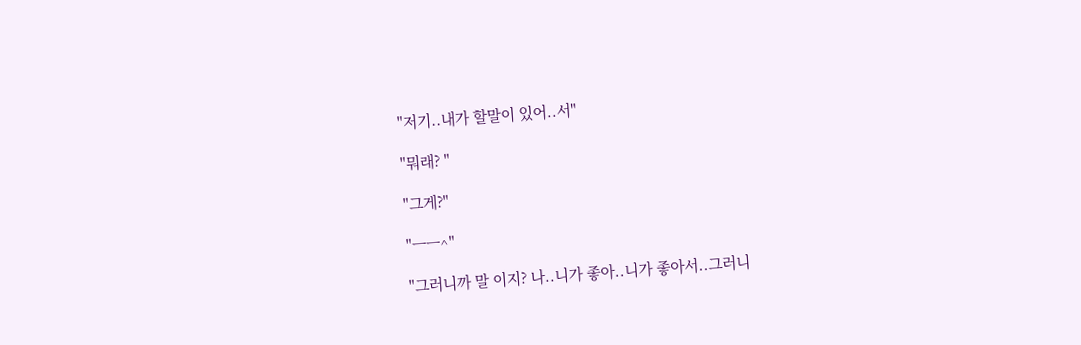"저기..내가 할말이 있어..서"

"뭐래? "

"그게?"

"ㅡㅡ^"

"그러니까 말 이지? 나..니가 좋아..니가 좋아서..그러니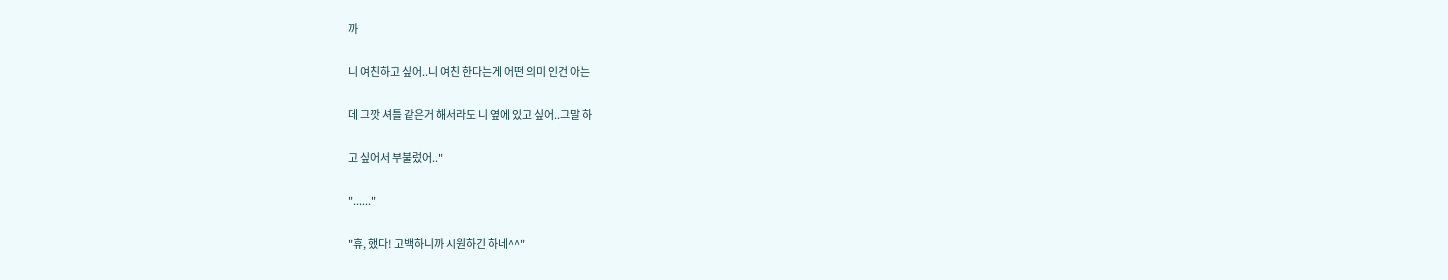까

니 여친하고 싶어..니 여친 한다는게 어떤 의미 인건 아는

데 그깟 셔틀 같은거 해서라도 니 옆에 있고 싶어..그말 하

고 싶어서 부불렀어.."

"......"

"휴, 했다! 고백하니까 시원하긴 하네^^"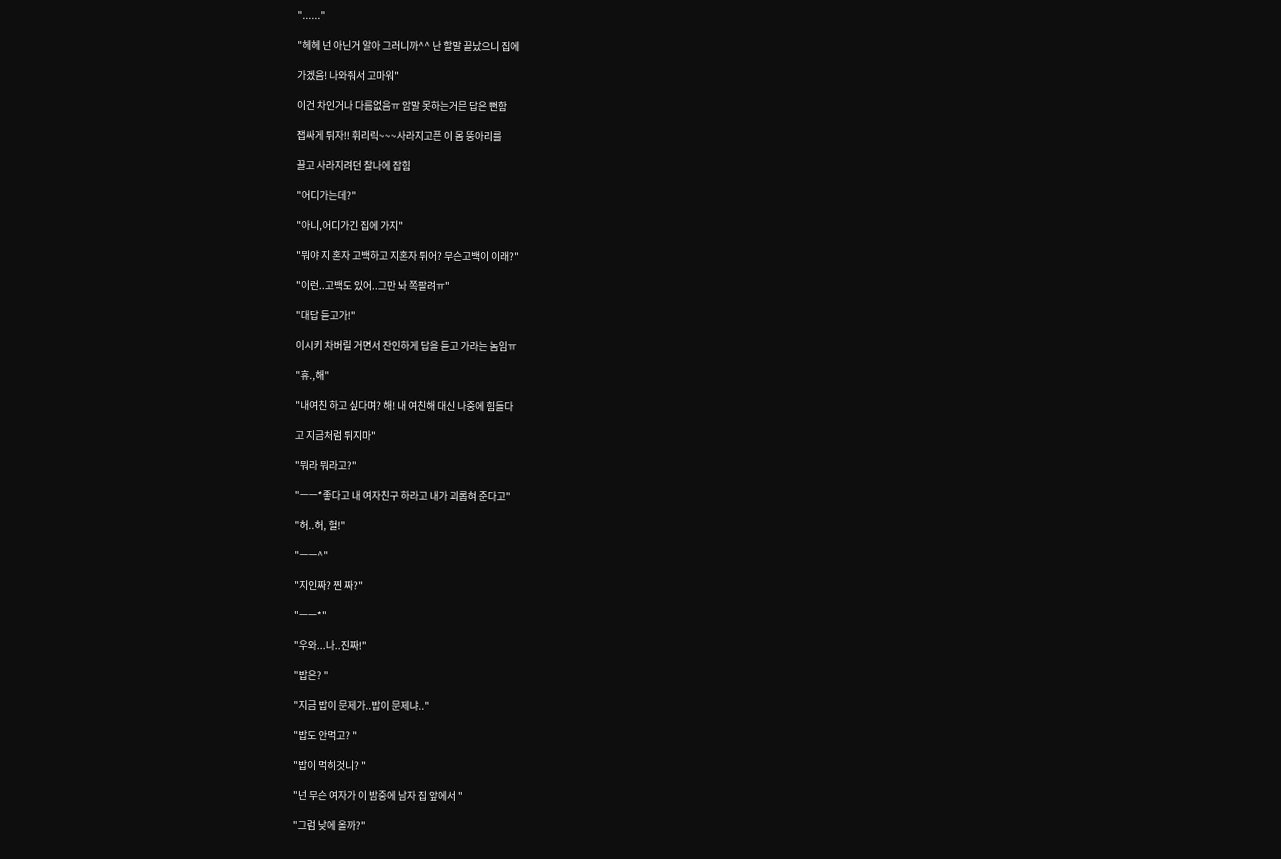"......"

"헤헤 넌 아닌거 알아 그러니까^^ 난 할말 끝났으니 집에

가겠음! 나와줘서 고마워"

이건 차인거나 다름없음ㅠ 암말 못하는거믄 답은 뻔함

잽싸게 튀자!! 휘리릭~~~사라지고픈 이 몸 뚱아리를

끌고 사라지려던 찰나에 잡힘

"어디가는데?"

"아니,어디가긴 집에 가지"

"뭐야 지 혼자 고백하고 지혼자 튀어? 무슨고백이 이래?"

"이런..고백도 있어..그만 놔 쪽팔려ㅠ"

"대답 듣고가!"

이시키 차버릴 거면서 잔인하게 답을 듣고 가라는 놈임ㅠ

"휴.,해"

"내여친 하고 싶다며? 해! 내 여친해 대신 나중에 힘들다

고 지금처럼 튀지마"

"뭐라 뭐라고?"

"ㅡㅡ*좋다고 내 여자친구 하라고 내가 괴롭혀 준다고"

"허..허, 헐!"

"ㅡㅡ^"

"지인짜? 찐 짜?"

"ㅡㅡ*"

"우와...나..진짜!"

"밥은? "

"지금 밥이 문제가..밥이 문제냐.."

"밥도 안먹고? "

"밥이 먹히것니? "

"넌 무슨 여자가 이 밤중에 남자 집 앞에서 "

"그럼 낮에 올까?"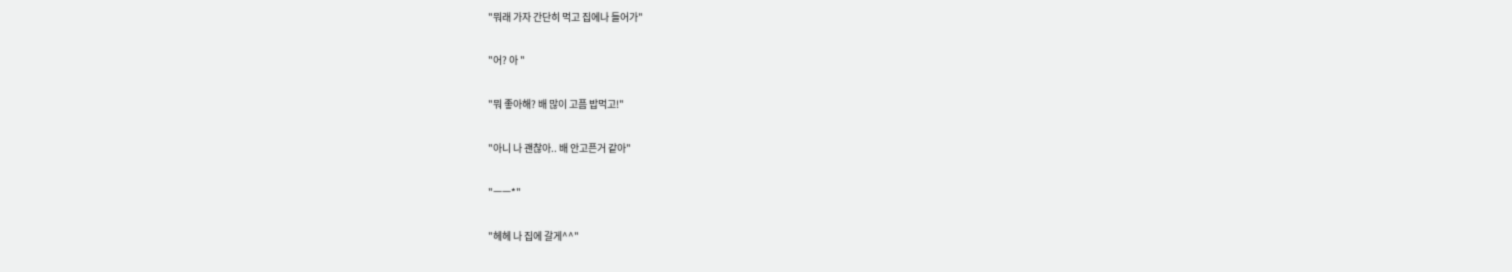"뭐래 가자 간단히 먹고 집에나 들어가"

"어? 아 "

"뭐 좋아해? 배 많이 고픔 밥먹고!"

"아니 나 괜찮아.. 배 안고픈거 같아"

"ㅡㅡ*"

"헤헤 나 집에 갈게^^"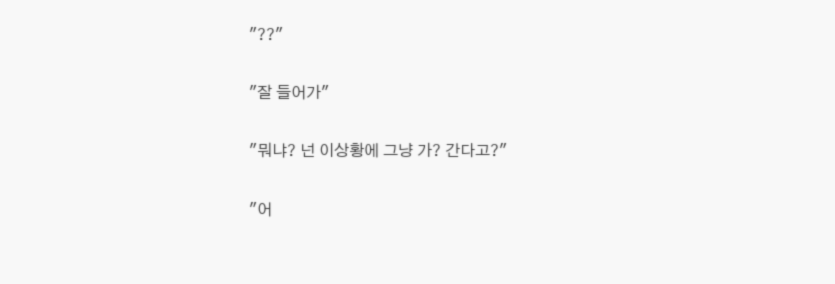"??"

"잘 들어가"

"뭐냐? 넌 이상황에 그냥 가? 간다고?"

"어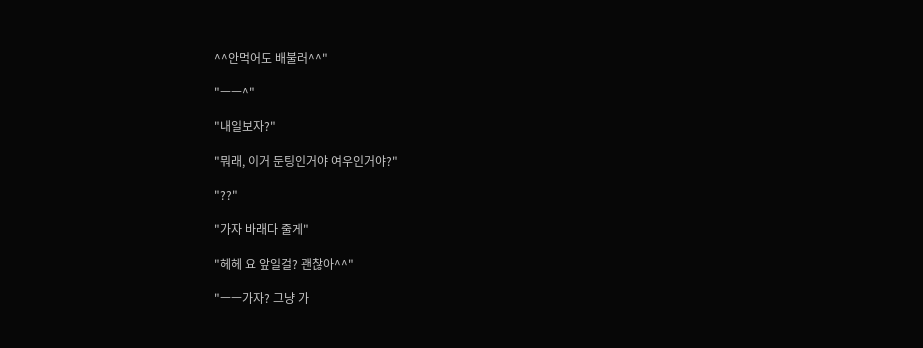^^안먹어도 배불러^^"

"ㅡㅡ^"

"내일보자?"

"뭐래, 이거 둔팅인거야 여우인거야?"

"??"

"가자 바래다 줄게"

"헤헤 요 앞일걸? 괜찮아^^"

"ㅡㅡ가자? 그냥 가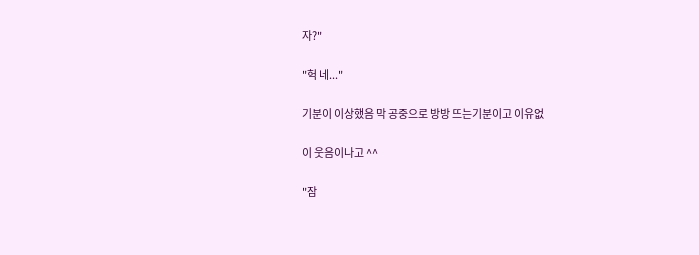자?"

"헉 네..."

기분이 이상했음 막 공중으로 방방 뜨는기분이고 이유없

이 웃음이나고 ^^

"잠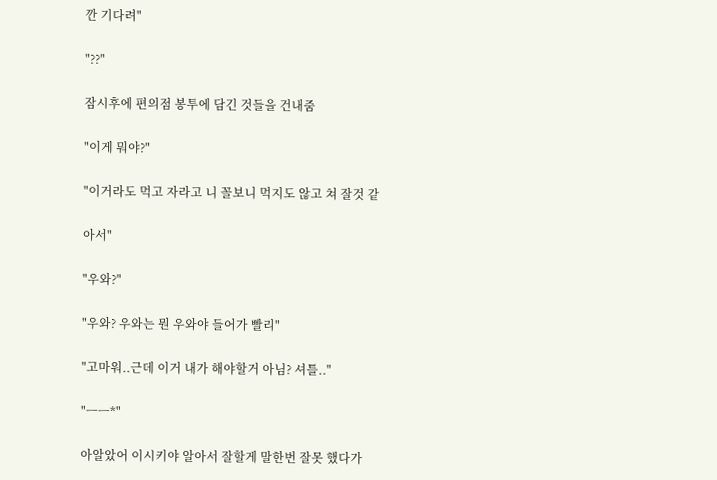깐 기다려"

"??"

잠시후에 편의점 봉투에 담긴 것들을 건내줌

"이게 뭐야?"

"이거라도 먹고 자라고 니 꼴보니 먹지도 않고 쳐 잘것 같

아서"

"우와?"

"우와? 우와는 뭔 우와야 들어가 빨리"

"고마워..근데 이거 내가 해야할거 아님? 셔틀.."

"ㅡㅡ*"

아알았어 이시키야 알아서 잘할게 말한번 잘못 했다가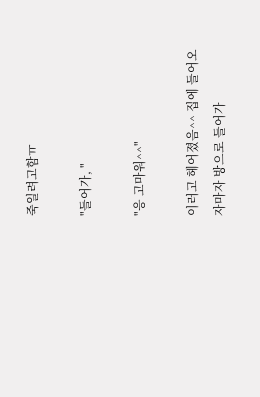죽일려고함ㅠ

"들어가, "

"응 고마워^^"

이러고 헤어졌음^^ 집에 들어오자마자 방으로 들어가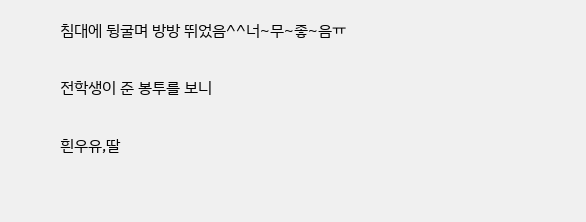침대에 뒹굴며 방방 뛰었음^^너~무~좋~음ㅠ

전학생이 준 봉투를 보니

흰우유,딸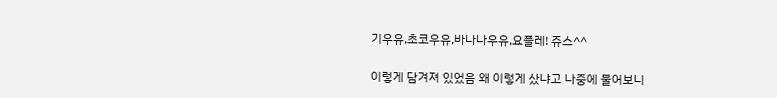기우유,초코우유,바나나우유,요플레! 쥬스^^

이렇게 담겨져 있었음 왜 이렇게 샀냐고 나중에 물어보니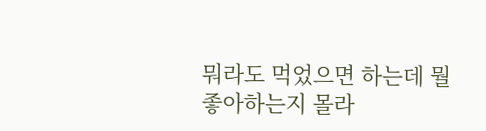뭐라도 먹었으면 하는데 뭘 좋아하는지 몰라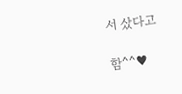서 샀다고

함^^♥